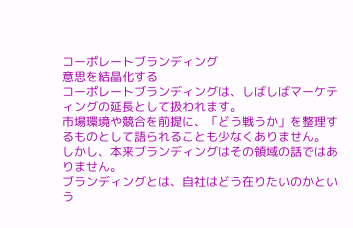コーポレートブランディング
意思を結晶化する
コーポレートブランディングは、しばしばマーケティングの延長として扱われます。
市場環境や競合を前提に、「どう戦うか」を整理するものとして語られることも少なくありません。
しかし、本来ブランディングはその領域の話ではありません。
ブランディングとは、自社はどう在りたいのかという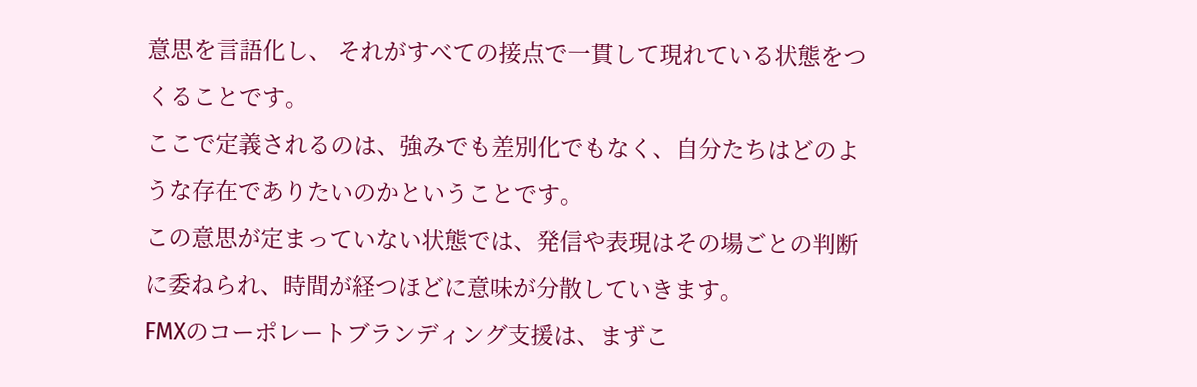意思を言語化し、 それがすべての接点で一貫して現れている状態をつくることです。
ここで定義されるのは、強みでも差別化でもなく、自分たちはどのような存在でありたいのかということです。
この意思が定まっていない状態では、発信や表現はその場ごとの判断に委ねられ、時間が経つほどに意味が分散していきます。
FMXのコーポレートブランディング支援は、まずこ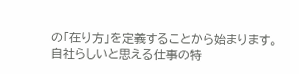の「在り方」を定義することから始まります。
自社らしいと思える仕事の特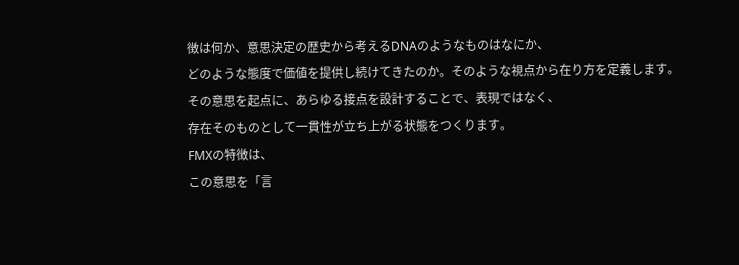徴は何か、意思決定の歴史から考えるDNAのようなものはなにか、
どのような態度で価値を提供し続けてきたのか。そのような視点から在り方を定義します。
その意思を起点に、あらゆる接点を設計することで、表現ではなく、
存在そのものとして一貫性が立ち上がる状態をつくります。
FMXの特徴は、
この意思を「言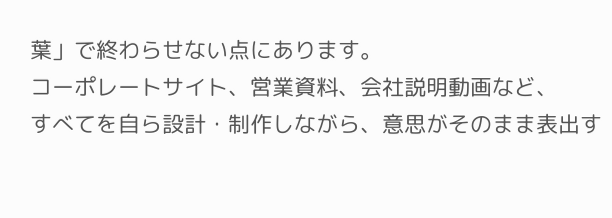葉」で終わらせない点にあります。
コーポレートサイト、営業資料、会社説明動画など、
すべてを自ら設計・制作しながら、意思がそのまま表出す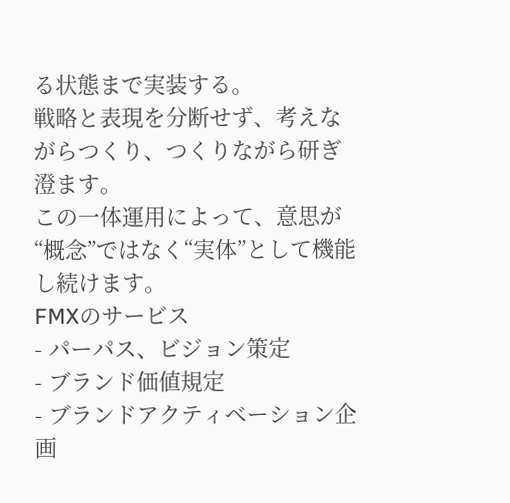る状態まで実装する。
戦略と表現を分断せず、考えながらつくり、つくりながら研ぎ澄ます。
この一体運用によって、意思が“概念”ではなく“実体”として機能し続けます。
FMXのサービス
- パーパス、ビジョン策定
- ブランド価値規定
- ブランドアクティベーション企画